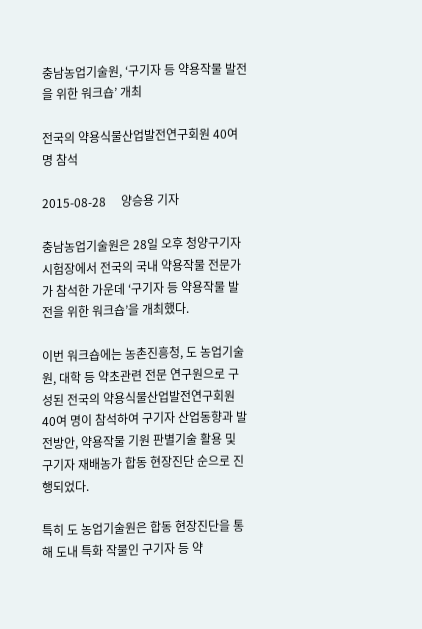충남농업기술원, ‘구기자 등 약용작물 발전을 위한 워크숍’ 개최

전국의 약용식물산업발전연구회원 40여 명 참석

2015-08-28     양승용 기자

충남농업기술원은 28일 오후 청양구기자시험장에서 전국의 국내 약용작물 전문가가 참석한 가운데 ‘구기자 등 약용작물 발전을 위한 워크숍’을 개최했다.

이번 워크숍에는 농촌진흥청, 도 농업기술원, 대학 등 약초관련 전문 연구원으로 구성된 전국의 약용식물산업발전연구회원 40여 명이 참석하여 구기자 산업동향과 발전방안, 약용작물 기원 판별기술 활용 및 구기자 재배농가 합동 현장진단 순으로 진행되었다.

특히 도 농업기술원은 합동 현장진단을 통해 도내 특화 작물인 구기자 등 약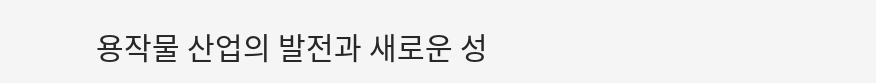용작물 산업의 발전과 새로운 성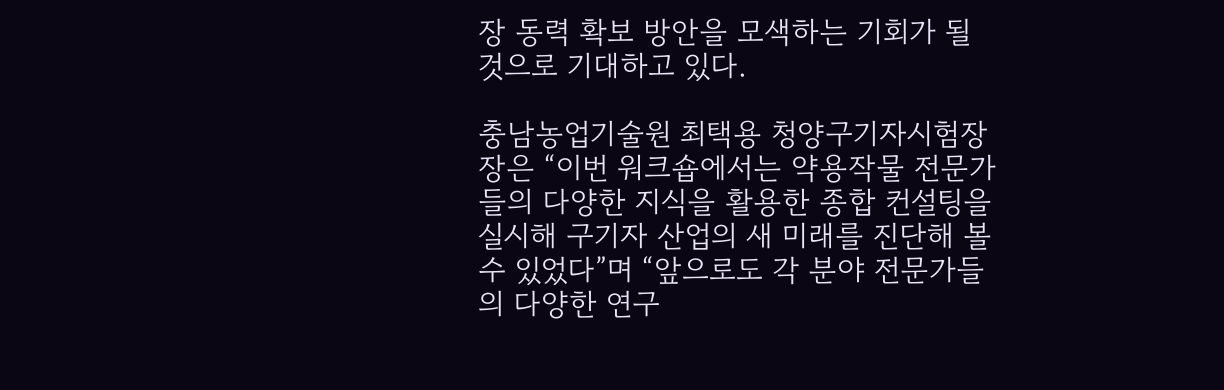장 동력 확보 방안을 모색하는 기회가 될 것으로 기대하고 있다.

충남농업기술원 최택용 청양구기자시험장장은 “이번 워크숍에서는 약용작물 전문가들의 다양한 지식을 활용한 종합 컨설팅을 실시해 구기자 산업의 새 미래를 진단해 볼 수 있었다”며 “앞으로도 각 분야 전문가들의 다양한 연구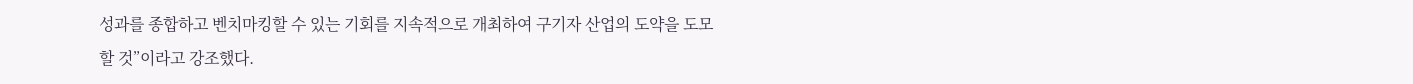성과를 종합하고 벤치마킹할 수 있는 기회를 지속적으로 개최하여 구기자 산업의 도약을 도모할 것”이라고 강조했다.